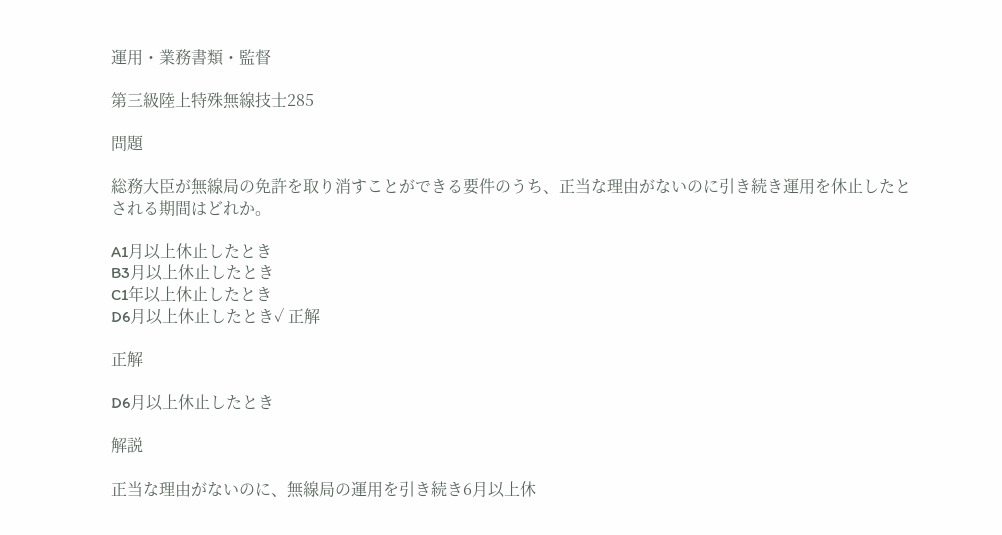運用・業務書類・監督

第三級陸上特殊無線技士285

問題

総務大臣が無線局の免許を取り消すことができる要件のうち、正当な理由がないのに引き続き運用を休止したとされる期間はどれか。

A1月以上休止したとき
B3月以上休止したとき
C1年以上休止したとき
D6月以上休止したとき✓ 正解

正解

D6月以上休止したとき

解説

正当な理由がないのに、無線局の運用を引き続き6月以上休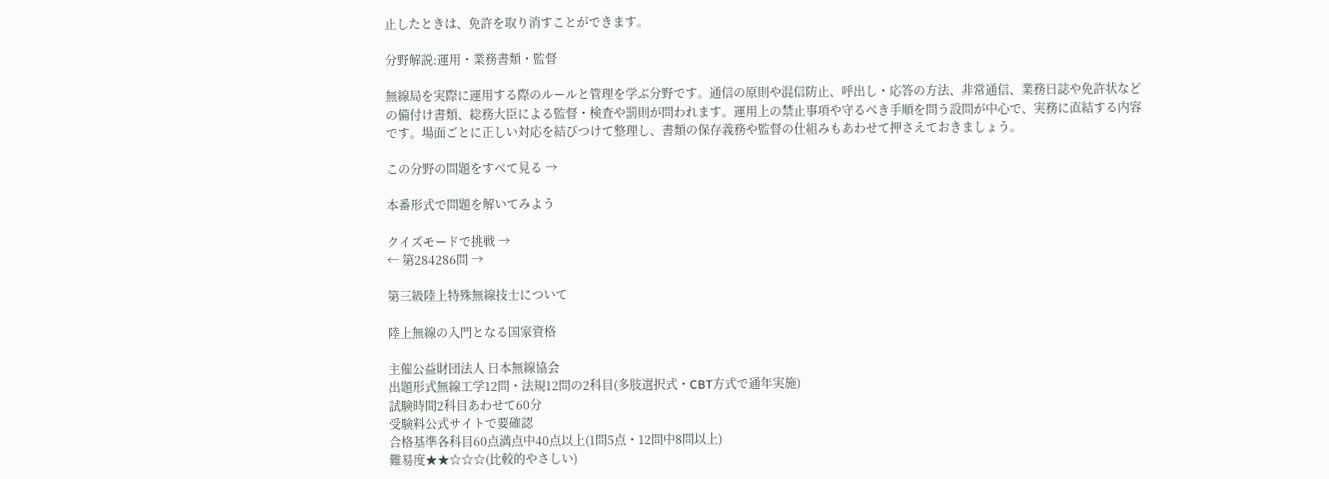止したときは、免許を取り消すことができます。

分野解説:運用・業務書類・監督

無線局を実際に運用する際のルールと管理を学ぶ分野です。通信の原則や混信防止、呼出し・応答の方法、非常通信、業務日誌や免許状などの備付け書類、総務大臣による監督・検査や罰則が問われます。運用上の禁止事項や守るべき手順を問う設問が中心で、実務に直結する内容です。場面ごとに正しい対応を結びつけて整理し、書類の保存義務や監督の仕組みもあわせて押さえておきましょう。

この分野の問題をすべて見る →

本番形式で問題を解いてみよう

クイズモードで挑戦 →
← 第284286問 →

第三級陸上特殊無線技士について

陸上無線の入門となる国家資格

主催公益財団法人 日本無線協会
出題形式無線工学12問・法規12問の2科目(多肢選択式・CBT方式で通年実施)
試験時間2科目あわせて60分
受験料公式サイトで要確認
合格基準各科目60点満点中40点以上(1問5点・12問中8問以上)
難易度★★☆☆☆(比較的やさしい)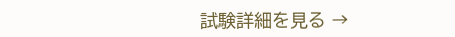試験詳細を見る →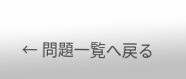← 問題一覧へ戻る